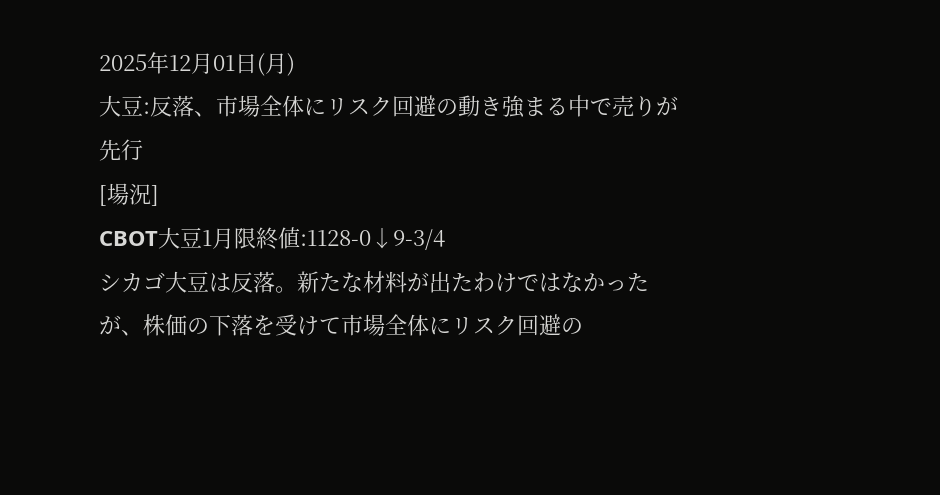2025年12月01日(月)
大豆:反落、市場全体にリスク回避の動き強まる中で売りが先行
[場況]
CBOT大豆1月限終値:1128-0↓9-3/4
シカゴ大豆は反落。新たな材料が出たわけではなかったが、株価の下落を受けて市場全体にリスク回避の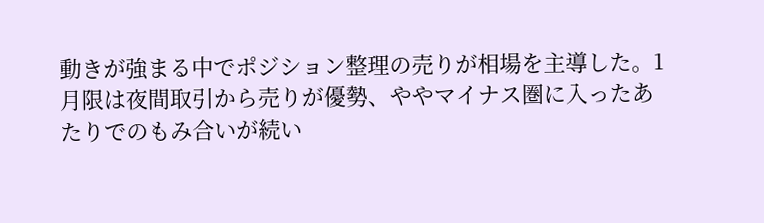動きが強まる中でポジション整理の売りが相場を主導した。1月限は夜間取引から売りが優勢、ややマイナス圏に入ったあたりでのもみ合いが続い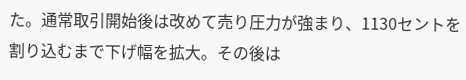た。通常取引開始後は改めて売り圧力が強まり、1130セントを割り込むまで下げ幅を拡大。その後は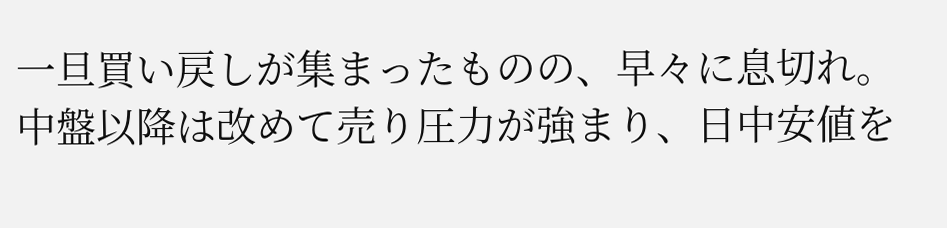一旦買い戻しが集まったものの、早々に息切れ。中盤以降は改めて売り圧力が強まり、日中安値を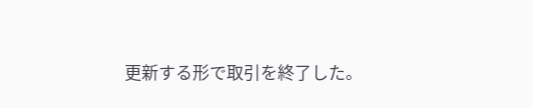更新する形で取引を終了した。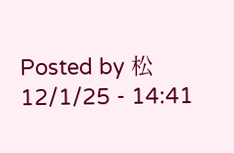Posted by 松 12/1/25 - 14:41